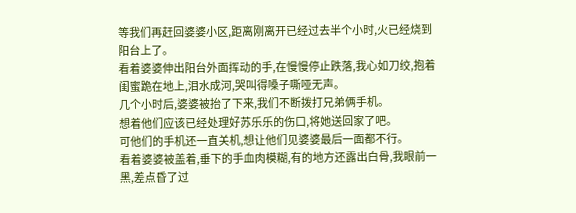等我们再赶回婆婆小区,距离刚离开已经过去半个小时,火已经烧到阳台上了。
看着婆婆伸出阳台外面挥动的手,在慢慢停止跌落,我心如刀绞,抱着闺蜜跪在地上,泪水成河,哭叫得嗓子嘶哑无声。
几个小时后,婆婆被抬了下来,我们不断拨打兄弟俩手机。
想着他们应该已经处理好苏乐乐的伤口,将她送回家了吧。
可他们的手机还一直关机,想让他们见婆婆最后一面都不行。
看着婆婆被盖着,垂下的手血肉模糊,有的地方还露出白骨,我眼前一黑,差点昏了过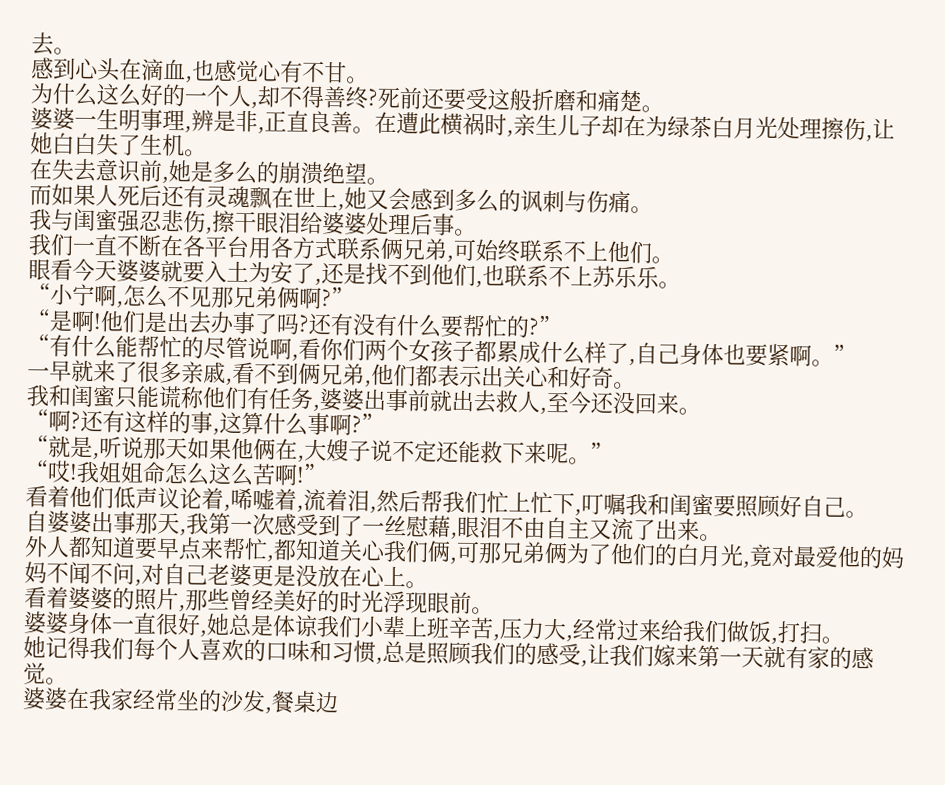去。
感到心头在滴血,也感觉心有不甘。
为什么这么好的一个人,却不得善终?死前还要受这般折磨和痛楚。
婆婆一生明事理,辨是非,正直良善。在遭此横祸时,亲生儿子却在为绿茶白月光处理擦伤,让她白白失了生机。
在失去意识前,她是多么的崩溃绝望。
而如果人死后还有灵魂飘在世上,她又会感到多么的讽刺与伤痛。
我与闺蜜强忍悲伤,擦干眼泪给婆婆处理后事。
我们一直不断在各平台用各方式联系俩兄弟,可始终联系不上他们。
眼看今天婆婆就要入土为安了,还是找不到他们,也联系不上苏乐乐。
“小宁啊,怎么不见那兄弟俩啊?”
“是啊!他们是出去办事了吗?还有没有什么要帮忙的?”
“有什么能帮忙的尽管说啊,看你们两个女孩子都累成什么样了,自己身体也要紧啊。”
一早就来了很多亲戚,看不到俩兄弟,他们都表示出关心和好奇。
我和闺蜜只能谎称他们有任务,婆婆出事前就出去救人,至今还没回来。
“啊?还有这样的事,这算什么事啊?”
“就是,听说那天如果他俩在,大嫂子说不定还能救下来呢。”
“哎!我姐姐命怎么这么苦啊!”
看着他们低声议论着,唏嘘着,流着泪,然后帮我们忙上忙下,叮嘱我和闺蜜要照顾好自己。
自婆婆出事那天,我第一次感受到了一丝慰藉,眼泪不由自主又流了出来。
外人都知道要早点来帮忙,都知道关心我们俩,可那兄弟俩为了他们的白月光,竟对最爱他的妈妈不闻不问,对自己老婆更是没放在心上。
看着婆婆的照片,那些曾经美好的时光浮现眼前。
婆婆身体一直很好,她总是体谅我们小辈上班辛苦,压力大,经常过来给我们做饭,打扫。
她记得我们每个人喜欢的口味和习惯,总是照顾我们的感受,让我们嫁来第一天就有家的感觉。
婆婆在我家经常坐的沙发,餐桌边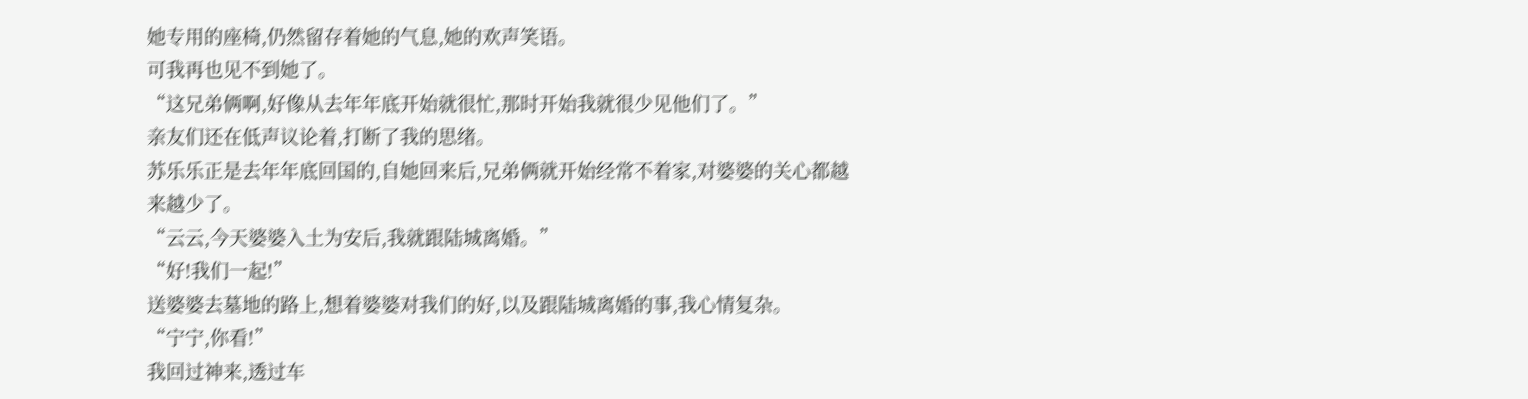她专用的座椅,仍然留存着她的气息,她的欢声笑语。
可我再也见不到她了。
“这兄弟俩啊,好像从去年年底开始就很忙,那时开始我就很少见他们了。”
亲友们还在低声议论着,打断了我的思绪。
苏乐乐正是去年年底回国的,自她回来后,兄弟俩就开始经常不着家,对婆婆的关心都越来越少了。
“云云,今天婆婆入土为安后,我就跟陆城离婚。”
“好!我们一起!”
送婆婆去墓地的路上,想着婆婆对我们的好,以及跟陆城离婚的事,我心情复杂。
“宁宁,你看!”
我回过神来,透过车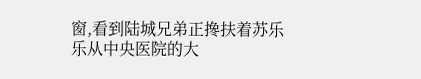窗,看到陆城兄弟正搀扶着苏乐乐从中央医院的大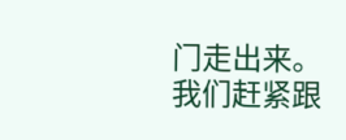门走出来。
我们赶紧跟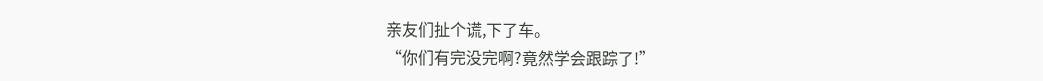亲友们扯个谎,下了车。
“你们有完没完啊?竟然学会跟踪了!”